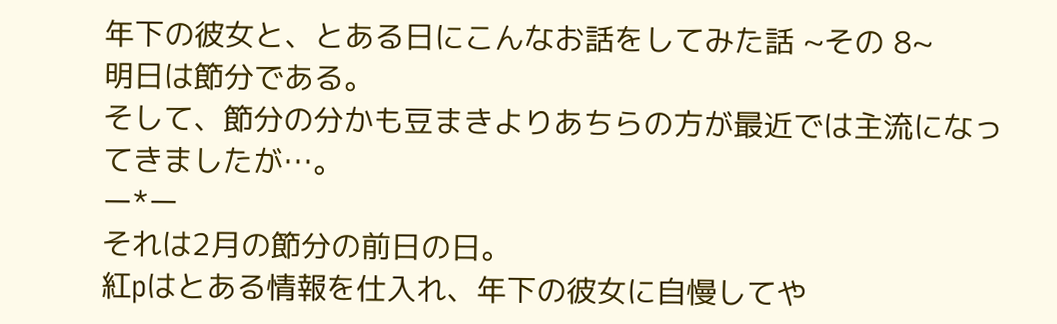年下の彼女と、とある日にこんなお話をしてみた話 ~その 8~
明日は節分である。
そして、節分の分かも豆まきよりあちらの方が最近では主流になってきましたが…。
ー*ー
それは2月の節分の前日の日。
紅pはとある情報を仕入れ、年下の彼女に自慢してや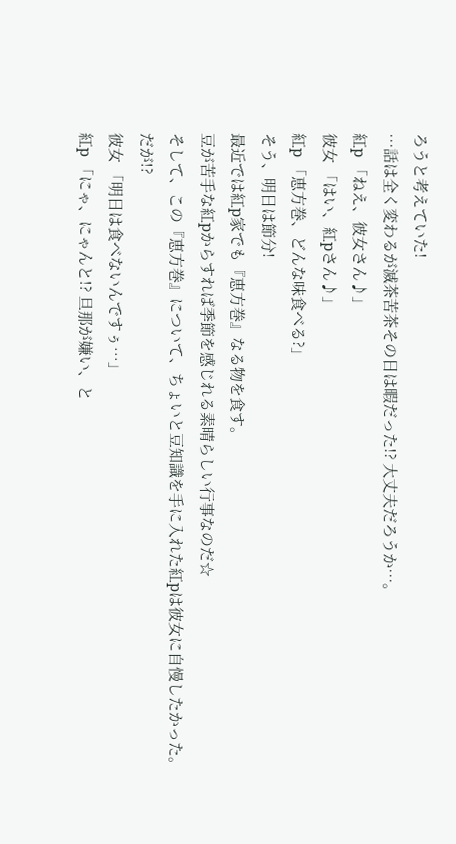ろうと考えていた!
…話は全く変わるが滅茶苦茶その日は暇だった!? 大丈夫だろうか…。
紅p 「ねえ、彼女さん♪」
彼女 「はい、紅pさん♪」
紅p 「恵方巻、どんな味食べる?」
そう、明日は節分!
最近では紅p家でも『恵方巻』なる物を食す。
豆が苦手な紅pからすれば季節を感じれる素晴らしい行事なのだ☆
そして、この『恵方巻』について、ちょいと豆知識を手に入れた紅pは彼女に自慢したかった。
だが!?
彼女 「明日は食べないんですぅ…」
紅p 「にゃ、にゃんと!? 旦那が嫌い、と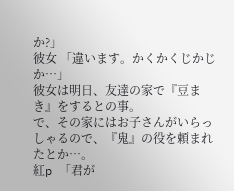か?」
彼女 「違います。かくかくじかじか…」
彼女は明日、友達の家で『豆まき』をするとの事。
で、その家にはお子さんがいらっしゃるので、『鬼』の役を頼まれたとか…。
紅p 「君が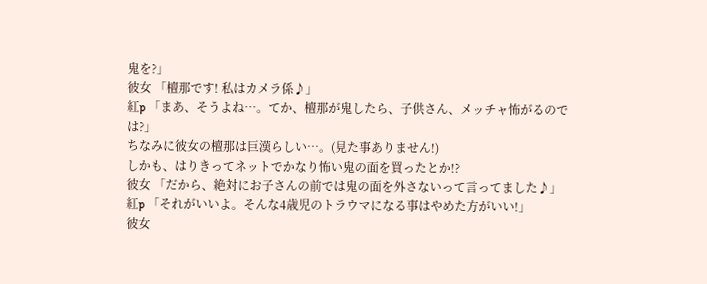鬼を?」
彼女 「檀那です! 私はカメラ係♪」
紅p 「まあ、そうよね…。てか、檀那が鬼したら、子供さん、メッチャ怖がるのでは?」
ちなみに彼女の檀那は巨漢らしい…。(見た事ありません!)
しかも、はりきってネットでかなり怖い鬼の面を買ったとか!?
彼女 「だから、絶対にお子さんの前では鬼の面を外さないって言ってました♪」
紅p 「それがいいよ。そんな4歳児のトラウマになる事はやめた方がいい!」
彼女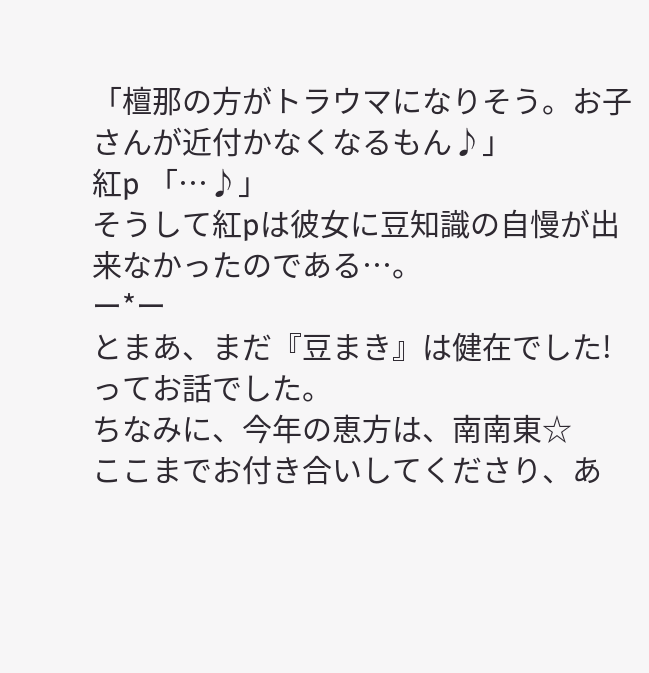「檀那の方がトラウマになりそう。お子さんが近付かなくなるもん♪」
紅p 「…♪」
そうして紅pは彼女に豆知識の自慢が出来なかったのである…。
ー*ー
とまあ、まだ『豆まき』は健在でした!ってお話でした。
ちなみに、今年の恵方は、南南東☆
ここまでお付き合いしてくださり、あ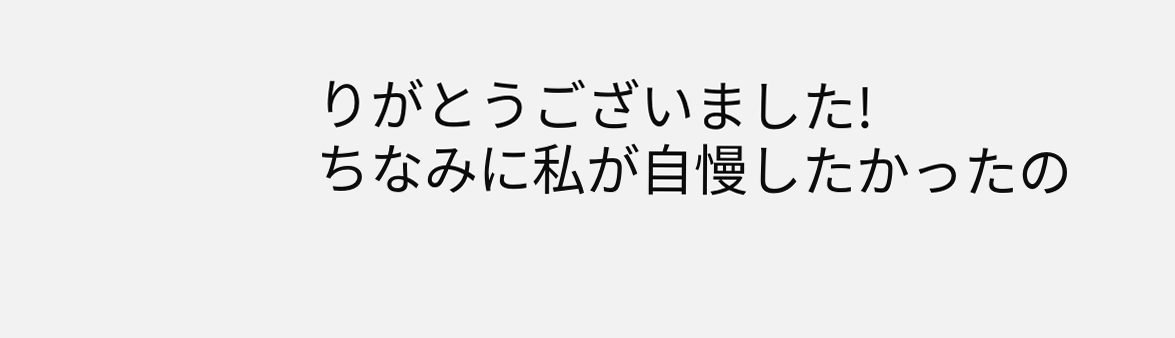りがとうございました!
ちなみに私が自慢したかったの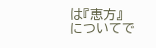は『恵方』についてで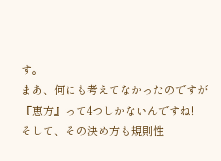す。
まあ、何にも考えてなかったのですが『恵方』って4つしかないんですね!
そして、その決め方も規則性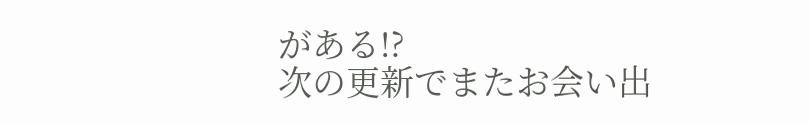がある!?
次の更新でまたお会い出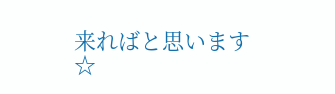来ればと思います☆